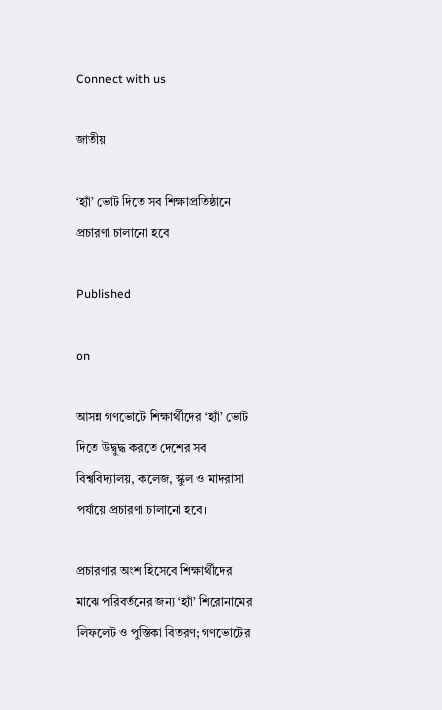Connect with us

জাতীয়

‘হ্যাঁ’ ভোট দিতে সব শিক্ষাপ্রতিষ্ঠানে প্রচারণা চালানো হবে

Published

on

আসন্ন গণভোটে শিক্ষার্থীদের ‘হ্যাঁ’ ভোট দিতে উদ্বুদ্ধ করতে দেশের সব বিশ্ববিদ্যালয়, কলেজ, স্কুল ও মাদরাসা পর্যায়ে প্রচারণা চালানো হবে।

প্রচারণার অংশ হিসেবে শিক্ষার্থীদের মাঝে পরিবর্তনের জন্য ‘হ্যাঁ’ শিরোনামের লিফলেট ও পুস্তিকা বিতরণ; গণভোটের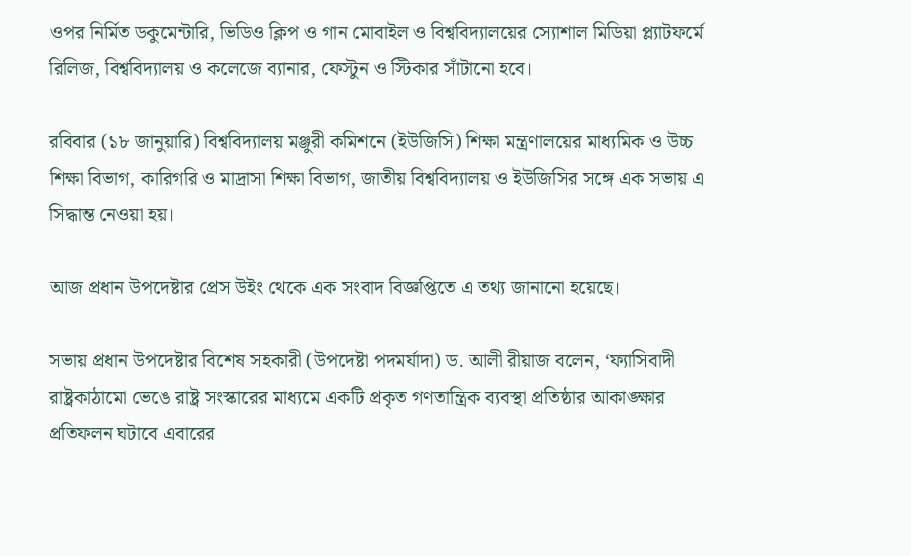ওপর নির্মিত ডকুমেন্টারি, ভিডিও ক্লিপ ও গান মোবাইল ও বিশ্ববিদ্যালয়ের স্যোশাল মিডিয়া প্ল্যাটফর্মে রিলিজ, বিশ্ববিদ্যালয় ও কলেজে ব্যানার, ফেস্টুন ও স্টিকার সাঁটানো হবে।

রবিবার (১৮ জানুয়ারি) বিশ্ববিদ্যালয় মঞ্জুরী কমিশনে (ইউজিসি) শিক্ষা মন্ত্রণালয়ের মাধ্যমিক ও উচ্চ শিক্ষা বিভাগ, কারিগরি ও মাদ্রাসা শিক্ষা বিভাগ, জাতীয় বিশ্ববিদ্যালয় ও ইউজিসির সঙ্গে এক সভায় এ সিদ্ধান্ত নেওয়া হয়।

আজ প্রধান উপদেষ্টার প্রেস উইং থেকে এক সংবাদ বিজ্ঞপ্তিতে এ তথ্য জানানো হয়েছে।

সভায় প্রধান উপদেষ্টার বিশেষ সহকারী (উপদেষ্টা পদমর্যাদা) ড. আলী রীয়াজ বলেন, ‘ফ্যাসিবাদী রাষ্ট্রকাঠামো ভেঙে রাষ্ট্র সংস্কারের মাধ্যমে একটি প্রকৃত গণতান্ত্রিক ব্যবস্থা প্রতিষ্ঠার আকাঙ্ক্ষার প্রতিফলন ঘটাবে এবারের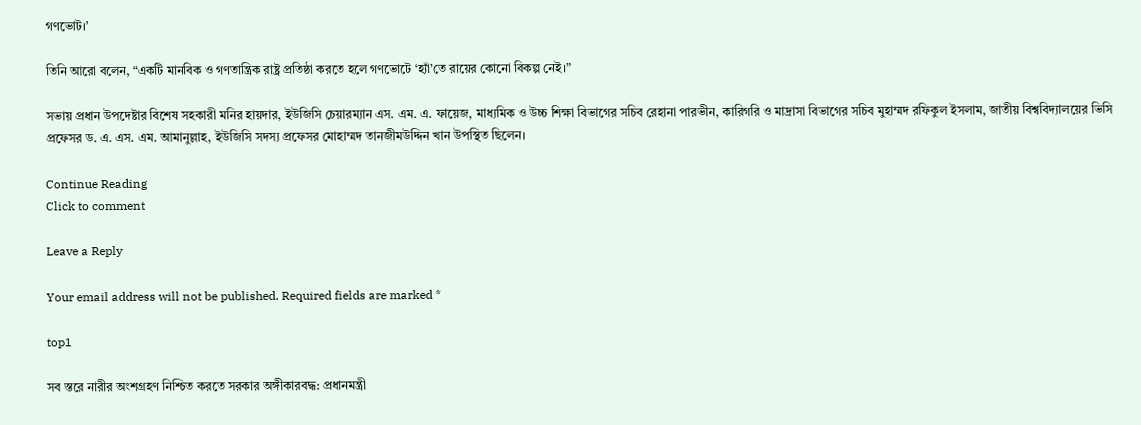গণভোট।’

তিনি আরো বলেন, “একটি মানবিক ও গণতান্ত্রিক রাষ্ট্র প্রতিষ্ঠা করতে হলে গণভোটে ‘হ্যাঁ’তে রায়ের কোনো বিকল্প নেই।”

সভায় প্রধান উপদেষ্টার বিশেষ সহকারী মনির হায়দার, ইউজিসি চেয়ারম্যান এস. এম. এ. ফায়েজ, মাধ্যমিক ও উচ্চ শিক্ষা বিভাগের সচিব রেহানা পারভীন, কারিগরি ও মাদ্রাসা বিভাগের সচিব মুহাম্মদ রফিকুল ইসলাম, জাতীয় বিশ্ববিদ্যালয়ের ভিসি প্রফেসর ড. এ. এস. এম. আমানুল্লাহ, ইউজিসি সদস্য প্রফেসর মোহাম্মদ তানজীমউদ্দিন খান উপস্থিত ছিলেন।

Continue Reading
Click to comment

Leave a Reply

Your email address will not be published. Required fields are marked *

top1

সব স্তরে নারীর অংশগ্রহণ নিশ্চিত করতে সরকার অঙ্গীকারবদ্ধ: প্রধানমন্ত্রী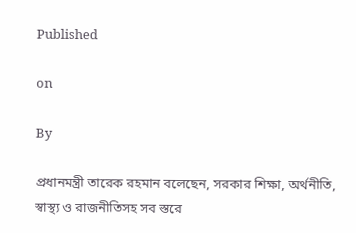Published

on

By

প্রধানমন্ত্রী তারেক রহমান বলেছেন, সরকার শিক্ষা, অর্থনীতি, স্বাস্থ্য ও রাজনীতিসহ সব স্তরে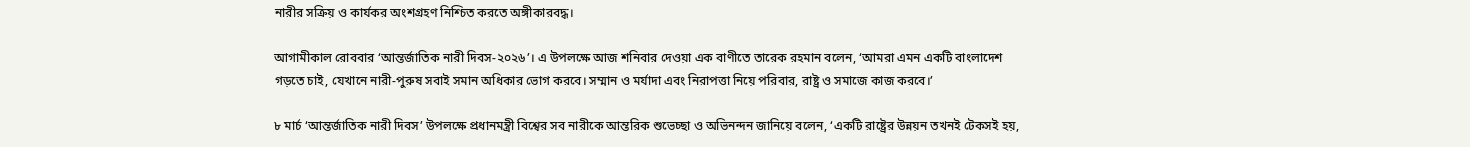নারীর সক্রিয় ও কার্যকর অংশগ্রহণ নিশ্চিত করতে অঙ্গীকারবদ্ধ।

আগামীকাল রোববার ‘আন্তর্জাতিক নারী দিবস-২০২৬’। এ উপলক্ষে আজ শনিবার দেওয়া এক বাণীতে তারেক রহমান বলেন, ‘আমরা এমন একটি বাংলাদেশ গড়তে চাই, যেখানে নারী-পুরুষ সবাই সমান অধিকার ভোগ করবে। সম্মান ও মর্যাদা এবং নিরাপত্তা নিয়ে পরিবার, রাষ্ট্র ও সমাজে কাজ করবে।’

৮ মার্চ ‘আন্তর্জাতিক নারী দিবস’ উপলক্ষে প্রধানমন্ত্রী বিশ্বের সব নারীকে আন্তরিক শুভেচ্ছা ও অভিনন্দন জানিয়ে বলেন, ‘একটি রাষ্ট্রের উন্নয়ন তখনই টেকসই হয়,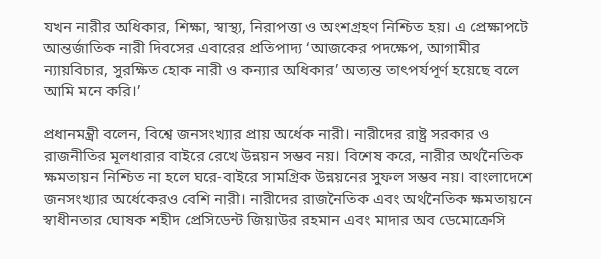যখন নারীর অধিকার, শিক্ষা, স্বাস্থ্য, নিরাপত্তা ও অংশগ্রহণ নিশ্চিত হয়। এ প্রেক্ষাপটে আন্তর্জাতিক নারী দিবসের এবারের প্রতিপাদ্য ‘আজকের পদক্ষেপ, আগামীর ন্যায়বিচার, সুরক্ষিত হোক নারী ও কন্যার অধিকার’ অত্যন্ত তাৎপর্যপূর্ণ হয়েছে বলে আমি মনে করি।’

প্রধানমন্ত্রী বলেন, বিশ্বে জনসংখ্যার প্রায় অর্ধেক নারী। নারীদের রাষ্ট্র সরকার ও রাজনীতির মূলধারার বাইরে রেখে উন্নয়ন সম্ভব নয়। বিশেষ করে, নারীর অর্থনৈতিক ক্ষমতায়ন নিশ্চিত না হলে ঘরে-বাইরে সামগ্রিক উন্নয়নের সুফল সম্ভব নয়। বাংলাদেশে জনসংখ্যার অর্ধেকেরও বেশি নারী। নারীদের রাজনৈতিক এবং অর্থনৈতিক ক্ষমতায়নে স্বাধীনতার ঘোষক শহীদ প্রেসিডেন্ট জিয়াউর রহমান এবং মাদার অব ডেমোক্রেসি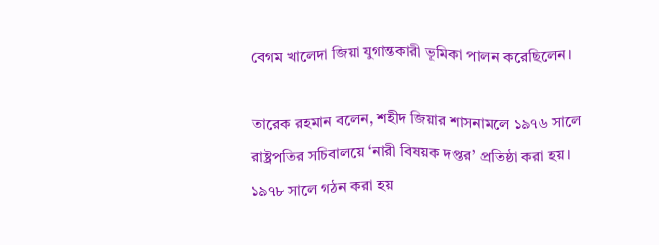বেগম খালেদা জিয়া যুগান্তকারী ভূমিকা পালন করেছিলেন।

তারেক রহমান বলেন, শহীদ জিয়ার শাসনামলে ১৯৭৬ সালে রাষ্ট্রপতির সচিবালয়ে ‘নারী বিষয়ক দপ্তর’ প্রতিষ্ঠা করা হয়। ১৯৭৮ সালে গঠন করা হয়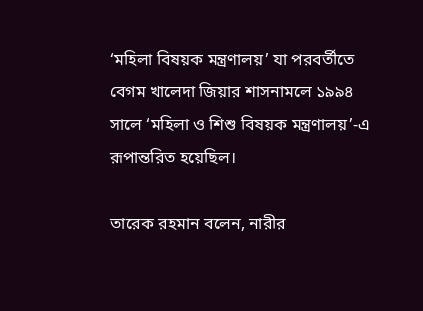‘মহিলা বিষয়ক মন্ত্রণালয়’ যা পরবর্তীতে বেগম খালেদা জিয়ার শাসনামলে ১৯৯৪ সালে ‘মহিলা ও শিশু বিষয়ক মন্ত্রণালয়’-এ রূপান্তরিত হয়েছিল।

তারেক রহমান বলেন, নারীর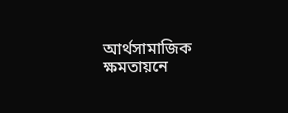আর্থসামাজিক ক্ষমতায়নে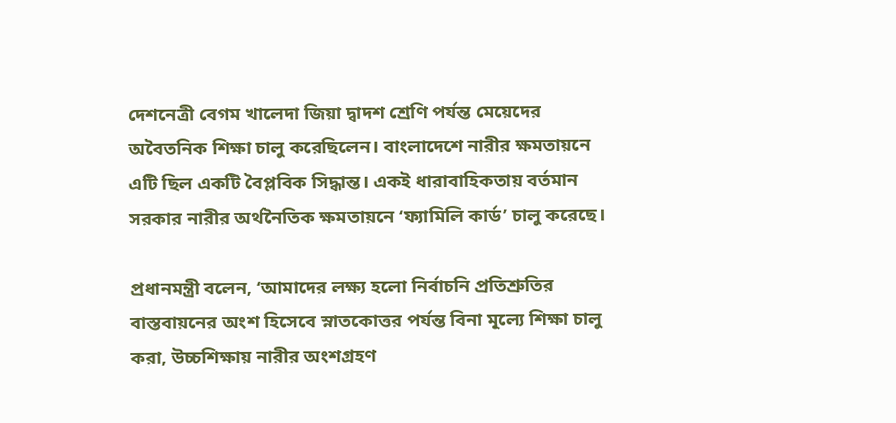দেশনেত্রী বেগম খালেদা জিয়া দ্বাদশ শ্রেণি পর্যন্ত মেয়েদের অবৈতনিক শিক্ষা চালু করেছিলেন। বাংলাদেশে নারীর ক্ষমতায়নে এটি ছিল একটি বৈপ্লবিক সিদ্ধান্ত। একই ধারাবাহিকতায় বর্তমান সরকার নারীর অর্থনৈতিক ক্ষমতায়নে ‘ফ্যামিলি কার্ড’ চালু করেছে।

প্রধানমন্ত্রী বলেন, ‘আমাদের লক্ষ্য হলো নির্বাচনি প্রতিশ্রুতির বাস্তবায়নের অংশ হিসেবে স্নাতকোত্তর পর্যন্ত বিনা মূল্যে শিক্ষা চালু করা, উচ্চশিক্ষায় নারীর অংশগ্রহণ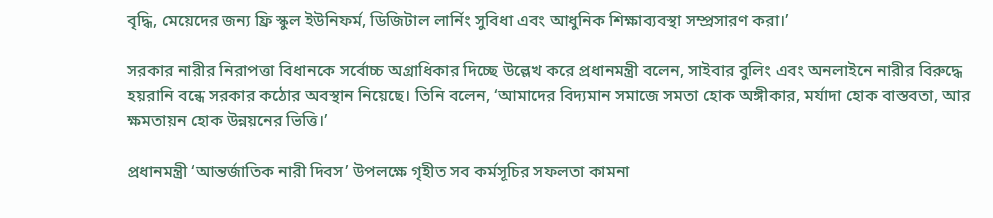বৃদ্ধি, মেয়েদের জন্য ফ্রি স্কুল ইউনিফর্ম, ডিজিটাল লার্নিং সুবিধা এবং আধুনিক শিক্ষাব্যবস্থা সম্প্রসারণ করা।’

সরকার নারীর নিরাপত্তা বিধানকে সর্বোচ্চ অগ্রাধিকার দিচ্ছে উল্লেখ করে প্রধানমন্ত্রী বলেন, সাইবার বুলিং এবং অনলাইনে নারীর বিরুদ্ধে হয়রানি বন্ধে সরকার কঠোর অবস্থান নিয়েছে। তিনি বলেন, ‘আমাদের বিদ্যমান সমাজে সমতা হোক অঙ্গীকার, মর্যাদা হোক বাস্তবতা, আর ক্ষমতায়ন হোক উন্নয়নের ভিত্তি।’

প্রধানমন্ত্রী ‘আন্তর্জাতিক নারী দিবস’ উপলক্ষে গৃহীত সব কর্মসূচির সফলতা কামনা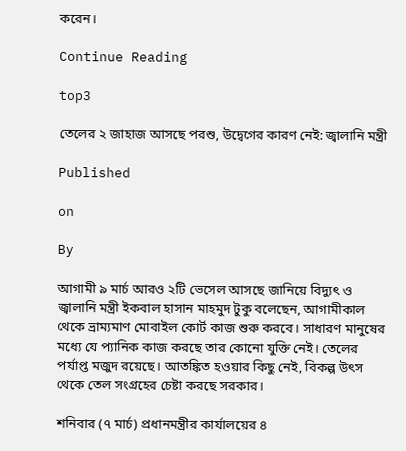করেন।

Continue Reading

top3

তেলের ২ জাহাজ আসছে পরশু, উদ্বেগের কারণ নেই: জ্বালানি মন্ত্রী

Published

on

By

আগামী ৯ মার্চ আরও ২টি ভেসেল আসছে জানিয়ে বিদ্যুৎ ও জ্বালানি মন্ত্রী ইকবাল হাসান মাহমুদ টুকু বলেছেন, আগামীকাল থেকে ভ্রাম্যমাণ মোবাইল কোর্ট কাজ শুরু করবে। সাধারণ মানুষের মধ্যে যে প্যানিক কাজ করছে তার কোনো যুক্তি নেই। তেলের পর্যাপ্ত মজুদ রয়েছে। আতঙ্কিত হওয়ার কিছু নেই, বিকল্প উৎস থেকে তেল সংগ্রহের চেষ্টা করছে সরকার।

শনিবার (৭ মার্চ) প্রধানমন্ত্রীর কার্যালয়ের ৪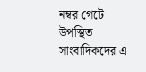নম্বর গেটে উপস্থিত সাংবাদিকদের এ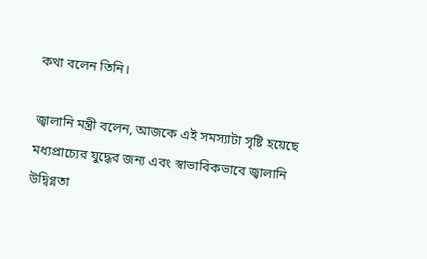কথা বলেন তিনি।

জ্বালানি মন্ত্রী বলেন, আজকে এই সমস্যাটা সৃষ্টি হয়েছে মধ্যপ্রাচ্যের যুদ্ধের জন্য এবং স্বাভাবিকভাবে জ্বালানি উদ্বিগ্নতা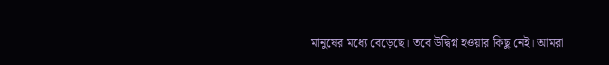মানুষের মধ্যে বেড়েছে। তবে উদ্বিগ্ন হওয়ার কিছু নেই। আমরা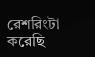রেশরিংটা করেছি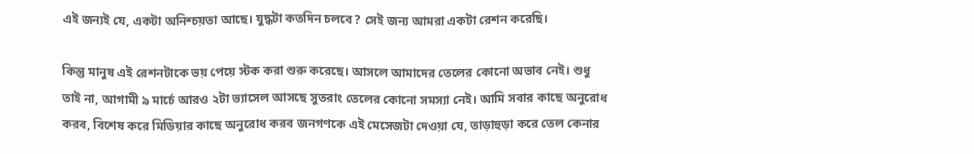এই জন্যই যে, একটা অনিশ্চয়তা আছে। যুদ্ধটা কতদিন চলবে? সেই জন্য আমরা একটা রেশন করেছি।

কিন্তু মানুষ এই রেশনটাকে ভয় পেয়ে স্টক করা শুরু করেছে। আসলে আমাদের তেলের কোনো অভাব নেই। শুধু তাই না, আগামী ৯ মার্চে আরও ২টা ভ্যাসেল আসছে সুতরাং তেলের কোনো সমস্যা নেই। আমি সবার কাছে অনুরোধ করব, বিশেষ করে মিডিয়ার কাছে অনুরোধ করব জনগণকে এই মেসেজটা দেওয়া যে, তাড়াহুড়া করে তেল কেনার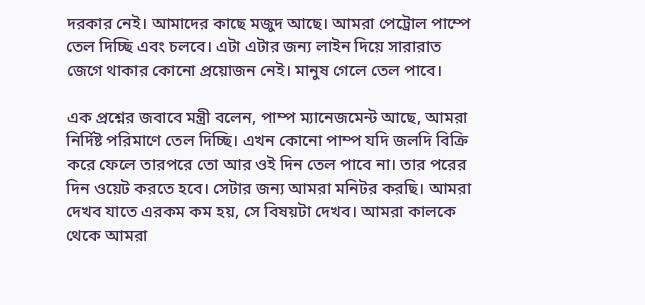দরকার নেই। আমাদের কাছে মজুদ আছে। আমরা পেট্রোল পাম্পে তেল দিচ্ছি এবং চলবে। এটা এটার জন্য লাইন দিয়ে সারারাত জেগে থাকার কোনো প্রয়োজন নেই। মানুষ গেলে তেল পাবে।

এক প্রশ্নের জবাবে মন্ত্রী বলেন, পাম্প ম্যানেজমেন্ট আছে, আমরা নির্দিষ্ট পরিমাণে তেল দিচ্ছি। এখন কোনো পাম্প যদি জলদি বিক্রি করে ফেলে তারপরে তো আর ওই দিন তেল পাবে না। তার পরের দিন ওয়েট করতে হবে। সেটার জন্য আমরা মনিটর করছি। আমরা দেখব যাতে এরকম কম হয়, সে বিষয়টা দেখব। আমরা কালকে থেকে আমরা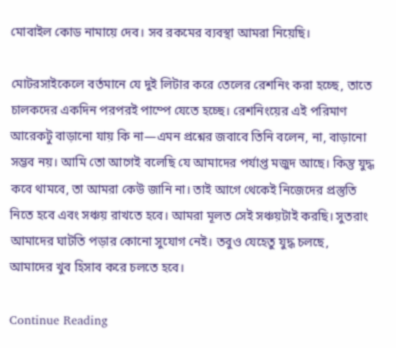মোবাইল কোড নামায়ে দেব। সব রকমের ব্যবস্থা আমরা নিয়েছি।

মোটরসাইকেলে বর্তমানে যে দুই লিটার করে তেলের রেশনিং করা হচ্ছে, তাতে চালকদের একদিন পরপরই পাম্পে যেতে হচ্ছে। রেশনিংয়ের এই পরিমাণ আরেকটু বাড়ানো যায় কি না—এমন প্রশ্নের জবাবে তিনি বলেন, না, বাড়ানো সম্ভব নয়। আমি তো আগেই বলেছি যে আমাদের পর্যাপ্ত মজুদ আছে। কিন্তু যুদ্ধ কবে থামবে, তা আমরা কেউ জানি না। তাই আগে থেকেই নিজেদের প্রস্তুতি নিতে হবে এবং সঞ্চয় রাখতে হবে। আমরা মূলত সেই সঞ্চয়টাই করছি। সুতরাং আমাদের ঘাটতি পড়ার কোনো সুযোগ নেই। তবুও যেহেতু যুদ্ধ চলছে, আমাদের খুব হিসাব করে চলতে হবে।

Continue Reading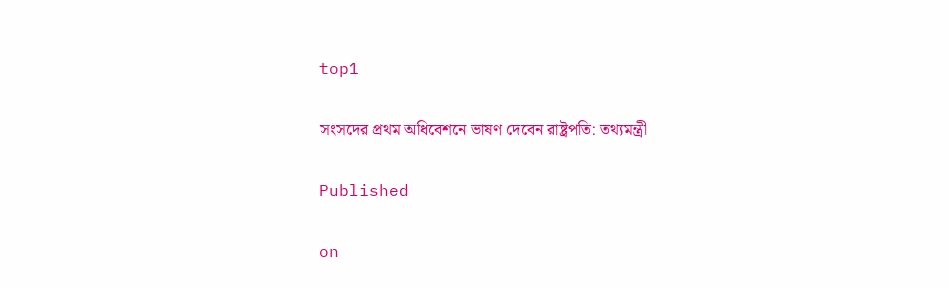top1

সংসদের প্রথম অধিবেশনে ভাষণ দেবেন রাষ্ট্রপতি: তথ্যমন্ত্রী

Published

on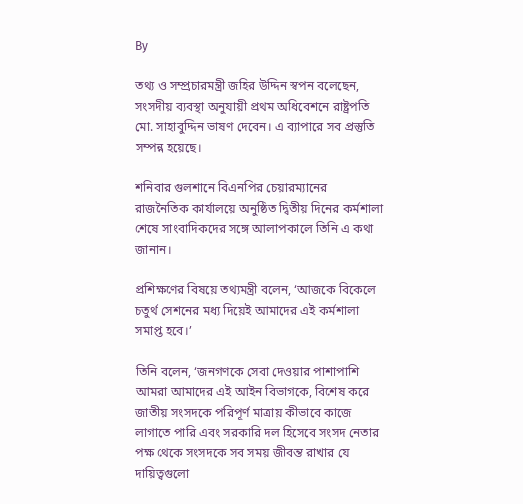By

তথ্য ও সম্প্রচারমন্ত্রী জহির উদ্দিন স্বপন বলেছেন, সংসদীয় ব্যবস্থা অনুযায়ী প্রথম অধিবেশনে রাষ্ট্রপতি মো. সাহাবুদ্দিন ভাষণ দেবেন। এ ব্যাপারে সব প্রস্তুতি সম্পন্ন হয়েছে।

শনিবার গুলশানে বিএনপির চেয়ারম্যানের রাজনৈতিক কার্যালয়ে অনুষ্ঠিত দ্বিতীয় দিনের কর্মশালা শেষে সাংবাদিকদের সঙ্গে আলাপকালে তিনি এ কথা জানান।

প্রশিক্ষণের বিষয়ে তথ্যমন্ত্রী বলেন, ‘আজকে বিকেলে চতুর্থ সেশনের মধ্য দিয়েই আমাদের এই কর্মশালা সমাপ্ত হবে।’

তিনি বলেন, ‘জনগণকে সেবা দেওয়ার পাশাপাশি আমরা আমাদের এই আইন বিভাগকে, বিশেষ করে জাতীয় সংসদকে পরিপূর্ণ মাত্রায় কীভাবে কাজে লাগাতে পারি এবং সরকারি দল হিসেবে সংসদ নেতার পক্ষ থেকে সংসদকে সব সময় জীবন্ত রাখার যে দায়িত্বগুলো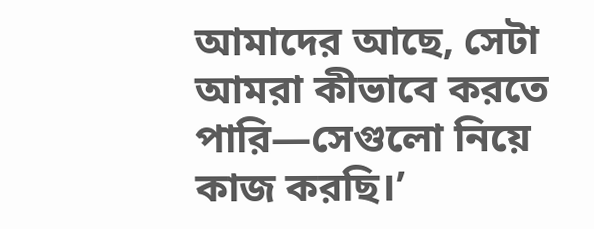আমাদের আছে, সেটা আমরা কীভাবে করতে পারি—সেগুলো নিয়ে কাজ করছি।’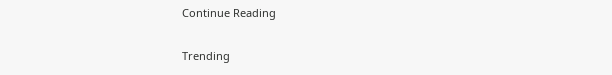Continue Reading

Trending